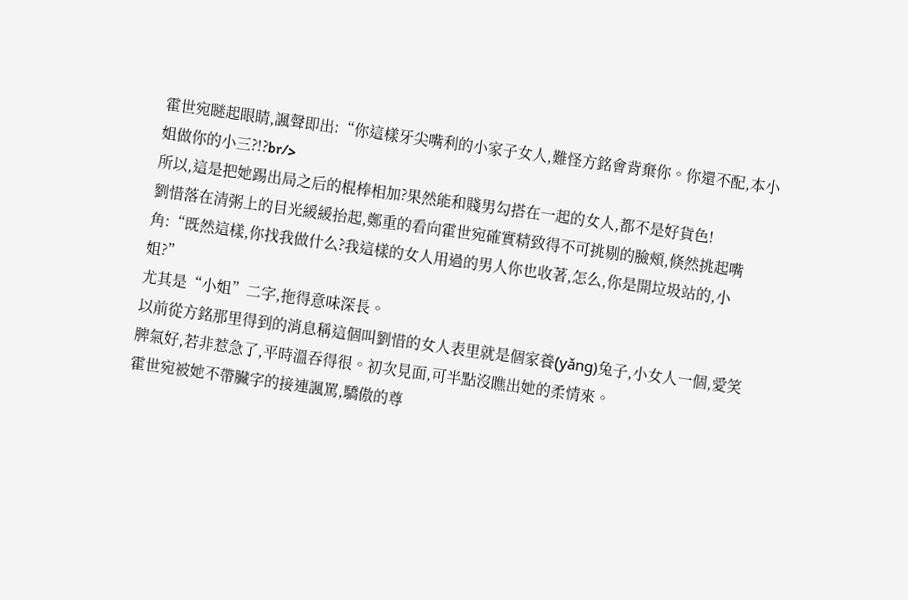霍世宛瞇起眼睛,諷聲即出:“你這樣牙尖嘴利的小家子女人,難怪方銘會背棄你。你還不配,本小姐做你的小三?!?br/>
所以,這是把她踢出局之后的棍棒相加?果然能和賤男勾搭在一起的女人,都不是好貨色!
劉惜落在清粥上的目光緩緩抬起,鄭重的看向霍世宛確實精致得不可挑剔的臉頰,倏然挑起嘴角:“既然這樣,你找我做什么?我這樣的女人用過的男人你也收著,怎么,你是開垃圾站的,小姐?”
尤其是“小姐”二字,拖得意味深長。
以前從方銘那里得到的消息稱這個叫劉惜的女人表里就是個家養(yǎng)兔子,小女人一個,愛笑脾氣好,若非惹急了,平時溫吞得很。初次見面,可半點沒瞧出她的柔情來。
霍世宛被她不帶臟字的接連諷罵,驕傲的尊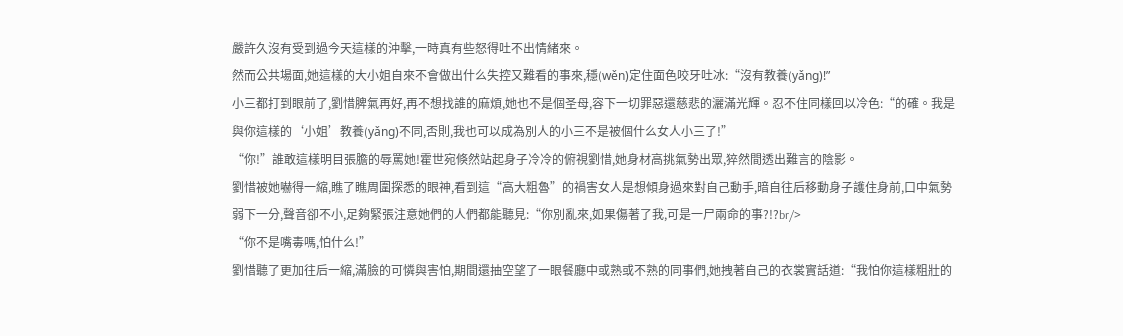嚴許久沒有受到過今天這樣的沖擊,一時真有些怒得吐不出情緒來。
然而公共場面,她這樣的大小姐自來不會做出什么失控又難看的事來,穩(wěn)定住面色咬牙吐冰:“沒有教養(yǎng)!”
小三都打到眼前了,劉惜脾氣再好,再不想找誰的麻煩,她也不是個圣母,容下一切罪惡還慈悲的灑滿光輝。忍不住同樣回以冷色:“的確。我是與你這樣的‘小姐’教養(yǎng)不同,否則,我也可以成為別人的小三不是被個什么女人小三了!”
“你!”誰敢這樣明目張膽的辱罵她!霍世宛倏然站起身子冷冷的俯視劉惜,她身材高挑氣勢出眾,猝然間透出難言的陰影。
劉惜被她嚇得一縮,瞧了瞧周圍探悉的眼神,看到這“高大粗魯”的禍害女人是想傾身過來對自己動手,暗自往后移動身子護住身前,口中氣勢弱下一分,聲音卻不小,足夠緊張注意她們的人們都能聽見:“你別亂來,如果傷著了我,可是一尸兩命的事?!?br/>
“你不是嘴毒嗎,怕什么!”
劉惜聽了更加往后一縮,滿臉的可憐與害怕,期間還抽空望了一眼餐廳中或熟或不熟的同事們,她拽著自己的衣裳實話道:“我怕你這樣粗壯的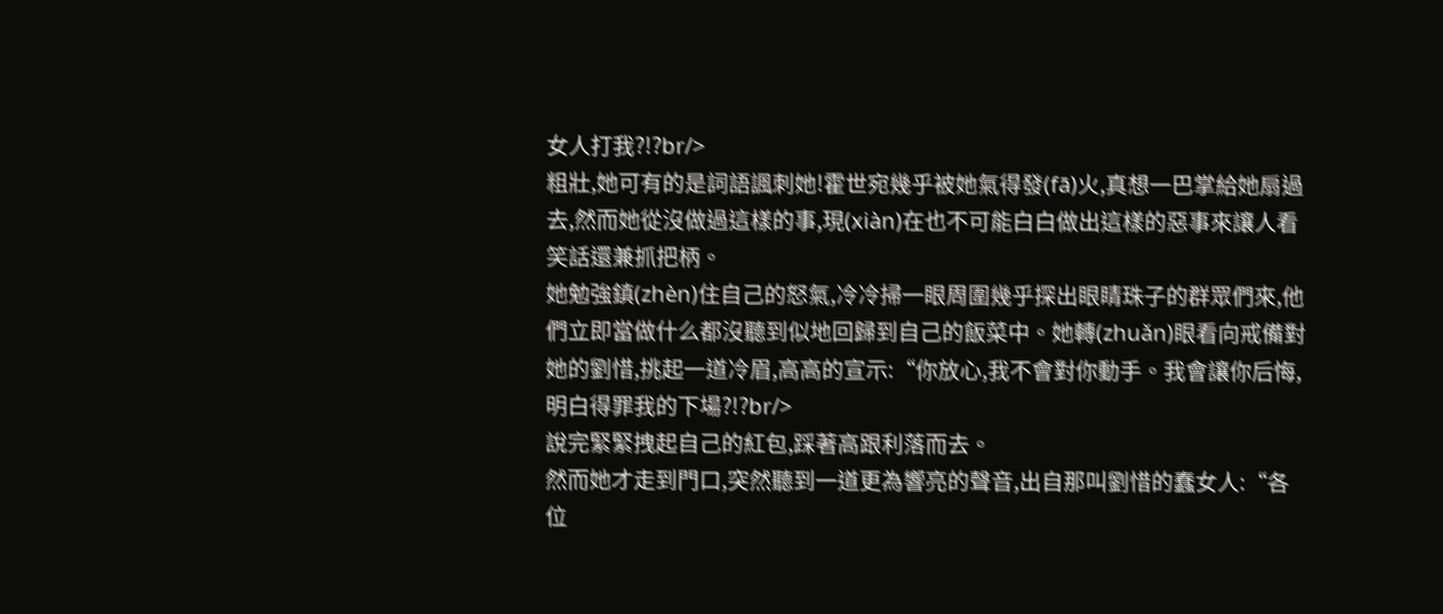女人打我?!?br/>
粗壯,她可有的是詞語諷刺她!霍世宛幾乎被她氣得發(fā)火,真想一巴掌給她扇過去,然而她從沒做過這樣的事,現(xiàn)在也不可能白白做出這樣的惡事來讓人看笑話還兼抓把柄。
她勉強鎮(zhèn)住自己的怒氣,冷冷掃一眼周圍幾乎探出眼睛珠子的群眾們來,他們立即當做什么都沒聽到似地回歸到自己的飯菜中。她轉(zhuǎn)眼看向戒備對她的劉惜,挑起一道冷眉,高高的宣示:“你放心,我不會對你動手。我會讓你后悔,明白得罪我的下場?!?br/>
說完緊緊拽起自己的紅包,踩著高跟利落而去。
然而她才走到門口,突然聽到一道更為響亮的聲音,出自那叫劉惜的蠢女人:“各位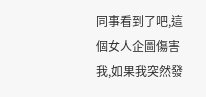同事看到了吧,這個女人企圖傷害我,如果我突然發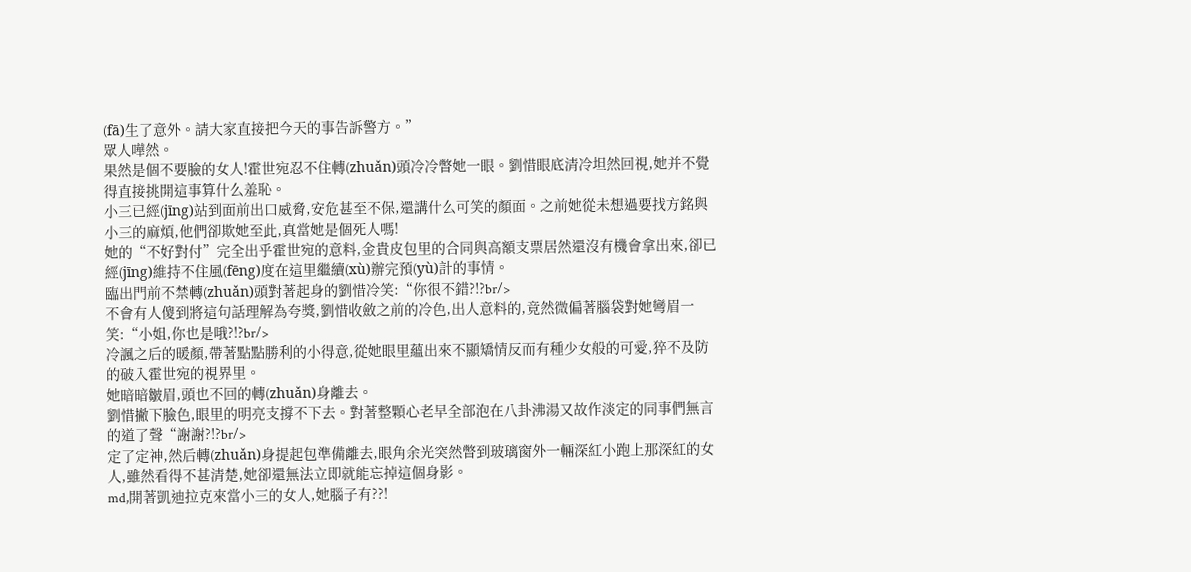(fā)生了意外。請大家直接把今天的事告訴警方。”
眾人嘩然。
果然是個不要臉的女人!霍世宛忍不住轉(zhuǎn)頭冷冷瞥她一眼。劉惜眼底清冷坦然回視,她并不覺得直接挑開這事算什么羞恥。
小三已經(jīng)站到面前出口威脅,安危甚至不保,還講什么可笑的顏面。之前她從未想過要找方銘與小三的麻煩,他們卻欺她至此,真當她是個死人嗎!
她的“不好對付”完全出乎霍世宛的意料,金貴皮包里的合同與高額支票居然還沒有機會拿出來,卻已經(jīng)維持不住風(fēng)度在這里繼續(xù)辦完預(yù)計的事情。
臨出門前不禁轉(zhuǎn)頭對著起身的劉惜冷笑:“你很不錯?!?br/>
不會有人傻到將這句話理解為夸獎,劉惜收斂之前的冷色,出人意料的,竟然微偏著腦袋對她彎眉一笑:“小姐,你也是哦?!?br/>
冷諷之后的暖顏,帶著點點勝利的小得意,從她眼里蘊出來不顯矯情反而有種少女般的可愛,猝不及防的破入霍世宛的視界里。
她暗暗皺眉,頭也不回的轉(zhuǎn)身離去。
劉惜撇下臉色,眼里的明亮支撐不下去。對著整顆心老早全部泡在八卦沸湯又故作淡定的同事們無言的道了聲“謝謝?!?br/>
定了定神,然后轉(zhuǎn)身提起包準備離去,眼角余光突然瞥到玻璃窗外一輛深紅小跑上那深紅的女人,雖然看得不甚清楚,她卻還無法立即就能忘掉這個身影。
md,開著凱迪拉克來當小三的女人,她腦子有??!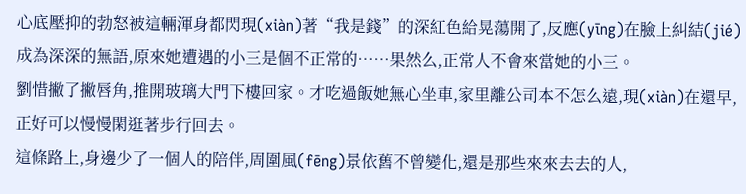心底壓抑的勃怒被這輛渾身都閃現(xiàn)著“我是錢”的深紅色給晃蕩開了,反應(yīng)在臉上糾結(jié)成為深深的無語,原來她遭遇的小三是個不正常的……果然么,正常人不會來當她的小三。
劉惜撇了撇唇角,推開玻璃大門下樓回家。才吃過飯她無心坐車,家里離公司本不怎么遠,現(xiàn)在還早,正好可以慢慢閑逛著步行回去。
這條路上,身邊少了一個人的陪伴,周圍風(fēng)景依舊不曾變化,還是那些來來去去的人,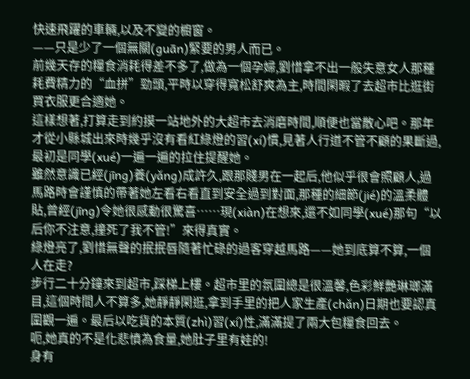快速飛躍的車輛,以及不變的櫥窗。
——只是少了一個無關(guān)緊要的男人而已。
前幾天存的糧食消耗得差不多了,做為一個孕婦,劉惜拿不出一般失意女人那種耗費精力的“血拼”勁頭,平時以穿得寬松舒爽為主,時間閑暇了去超市比逛街買衣服更合適她。
這樣想著,打算走到約摸一站地外的大超市去消磨時間,順便也當散心吧。那年才從小縣城出來時幾乎沒有看紅綠燈的習(xí)慣,見著人行道不管不顧的果斷過,最初是同學(xué)一遍一遍的拉住提醒她。
雖然意識已經(jīng)養(yǎng)成許久,跟那賤男在一起后,他似乎很會照顧人,過馬路時會謹慎的帶著她左看右看直到安全過到對面,那種的細節(jié)的溫柔體貼,曾經(jīng)令她很感動很驚喜……現(xiàn)在想來,還不如同學(xué)那句“以后你不注意,撞死了我不管!”來得真實。
綠燈亮了,劉惜無聲的抿抿唇隨著忙碌的過客穿越馬路——她到底算不算,一個人在走?
步行二十分鐘來到超市,踩梯上樓。超市里的氛圍總是很溫馨,色彩鮮艷琳瑯滿目,這個時間人不算多,她靜靜閑逛,拿到手里的把人家生產(chǎn)日期也要認真圍觀一遍。最后以吃貨的本質(zhì)習(xí)性,滿滿提了兩大包糧食回去。
呃,她真的不是化悲憤為食量,她肚子里有娃的!
身有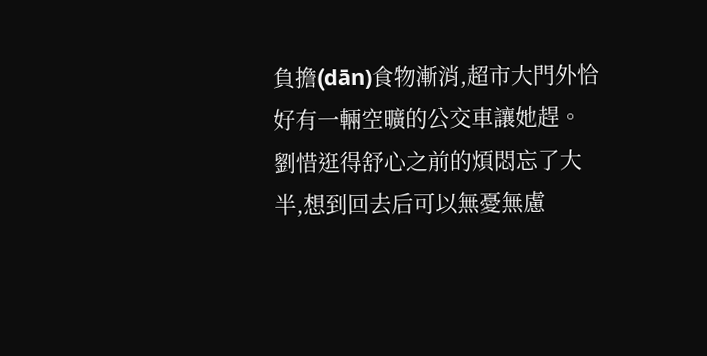負擔(dān)食物漸消,超市大門外恰好有一輛空曠的公交車讓她趕。劉惜逛得舒心之前的煩悶忘了大半,想到回去后可以無憂無慮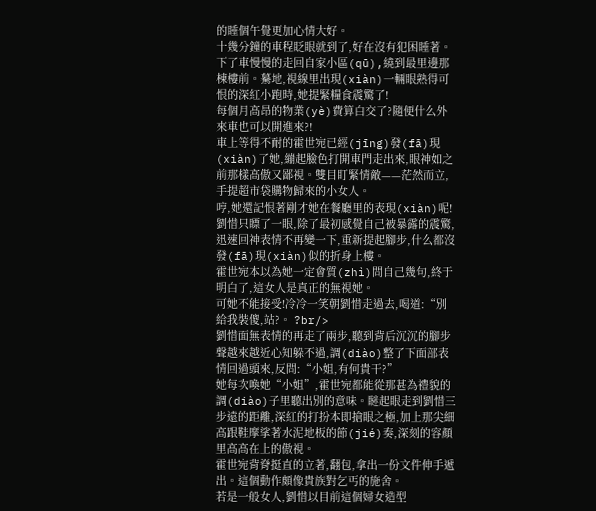的睡個午覺更加心情大好。
十幾分鐘的車程眨眼就到了,好在沒有犯困睡著。下了車慢慢的走回自家小區(qū),繞到最里邊那棟樓前。驀地,視線里出現(xiàn)一輛眼熟得可恨的深紅小跑時,她提緊糧食震驚了!
每個月高昂的物業(yè)費算白交了?隨便什么外來車也可以開進來?!
車上等得不耐的霍世宛已經(jīng)發(fā)現(xiàn)了她,繃起臉色打開車門走出來,眼神如之前那樣高傲又鄙視。雙目盯緊情敵——茫然而立,手提超市袋購物歸來的小女人。
哼,她還記恨著剛才她在餐廳里的表現(xiàn)呢!
劉惜只瞟了一眼,除了最初感覺自己被暴露的震驚,迅速回神表情不再變一下,重新提起腳步,什么都沒發(fā)現(xiàn)似的折身上樓。
霍世宛本以為她一定會質(zhì)問自己幾句,終于明白了,這女人是真正的無視她。
可她不能接受!冷冷一笑朝劉惜走過去,喝道:“別給我裝傻,站?。 ?br/>
劉惜面無表情的再走了兩步,聽到背后沉沉的腳步聲越來越近心知躲不過,調(diào)整了下面部表情回過頭來,反問:“小姐,有何貴干?”
她每次喚她“小姐”,霍世宛都能從那甚為禮貌的調(diào)子里聽出別的意味。瞇起眼走到劉惜三步遠的距離,深紅的打扮本即搶眼之極,加上那尖細高跟鞋摩挲著水泥地板的節(jié)奏,深刻的容顏里高高在上的傲視。
霍世宛背脊挺直的立著,翻包,拿出一份文件伸手遞出。這個動作頗像貴族對乞丐的施舍。
若是一般女人,劉惜以目前這個婦女造型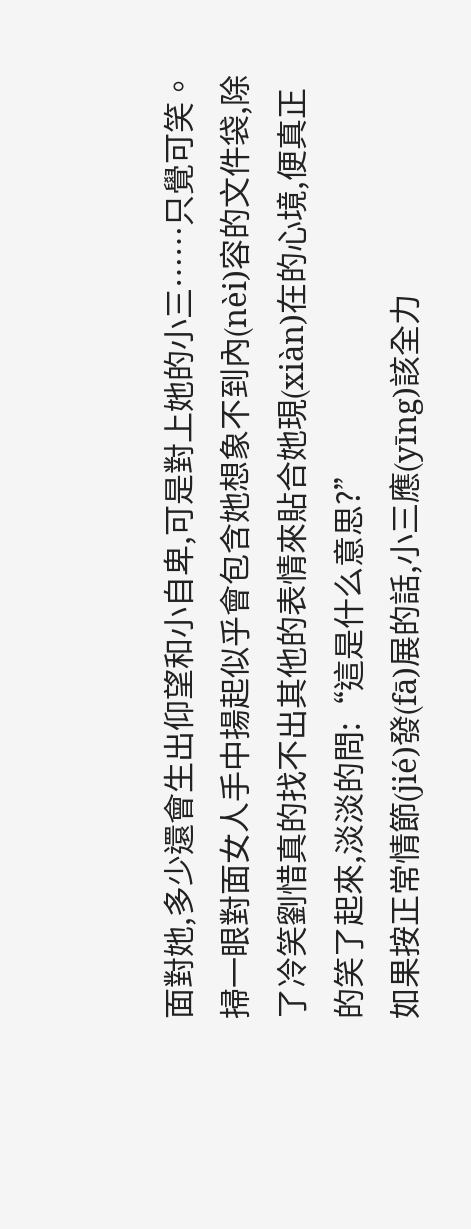面對她,多少還會生出仰望和小自卑,可是對上她的小三……只覺可笑。
掃一眼對面女人手中揚起似乎會包含她想象不到內(nèi)容的文件袋,除了冷笑劉惜真的找不出其他的表情來貼合她現(xiàn)在的心境,便真正的笑了起來,淡淡的問:“這是什么意思?”
如果按正常情節(jié)發(fā)展的話,小三應(yīng)該全力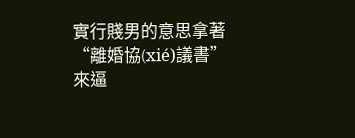實行賤男的意思拿著“離婚協(xié)議書”來逼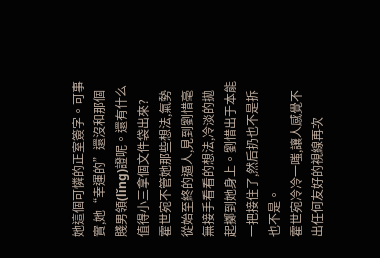她這個可憐的正室簽字。可事實,她“幸運的”還沒和那個賤男領(lǐng)證呢。還有什么值得小三拿個文件袋出來?
霍世宛不管她那些想法,氣勢從始至終的逼人,見到劉惜毫無接手看看的想法,冷淡的拋起擲到她身上。劉惜出于本能一把接住了,然后扔也不是拆也不是。
霍世宛冷冷一嗤,讓人感覺不出任何友好的視線再次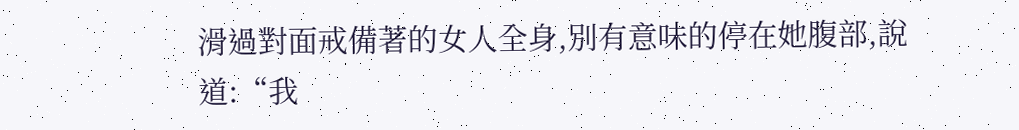滑過對面戒備著的女人全身,別有意味的停在她腹部,說道:“我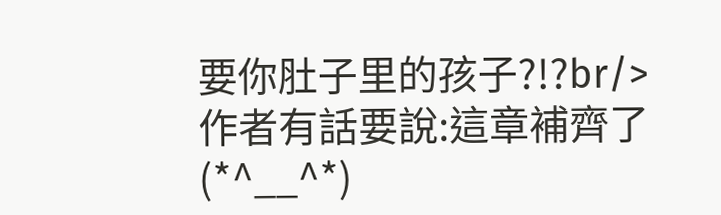要你肚子里的孩子?!?br/>
作者有話要說:這章補齊了(*^__^*)